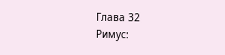Глава 32
Римус: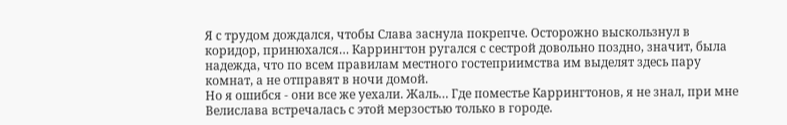Я с трудом дождался, чтобы Слава заснула покрепче. Осторожно выскользнул в коридор, принюхался… Каррингтон ругался с сестрой довольно поздно, значит, была надежда, что по всем правилам местного гостеприимства им выделят здесь пару комнат, а не отправят в ночи домой.
Но я ошибся - они все же уехали. Жаль… Где поместье Каррингтонов, я не знал, при мне Велислава встречалась с этой мерзостью только в городе.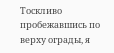Тоскливо пробежавшись по верху ограды, я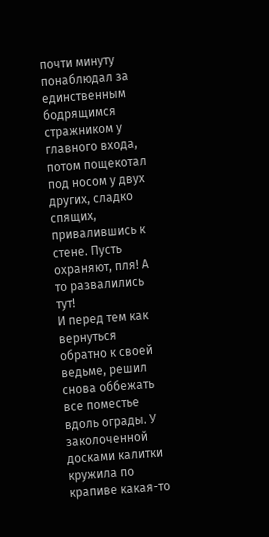почти минуту понаблюдал за единственным бодрящимся стражником у главного входа, потом пощекотал под носом у двух других, сладко спящих, привалившись к стене. Пусть охраняют, пля! А то развалились тут!
И перед тем как вернуться обратно к своей ведьме, решил снова оббежать все поместье вдоль ограды. У заколоченной досками калитки кружила по крапиве какая-то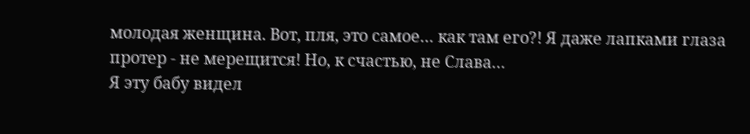молодая женщина. Вот, пля, это самое… как там его?! Я даже лапками глаза протер - не мерещится! Но, к счастью, не Слава…
Я эту бабу видел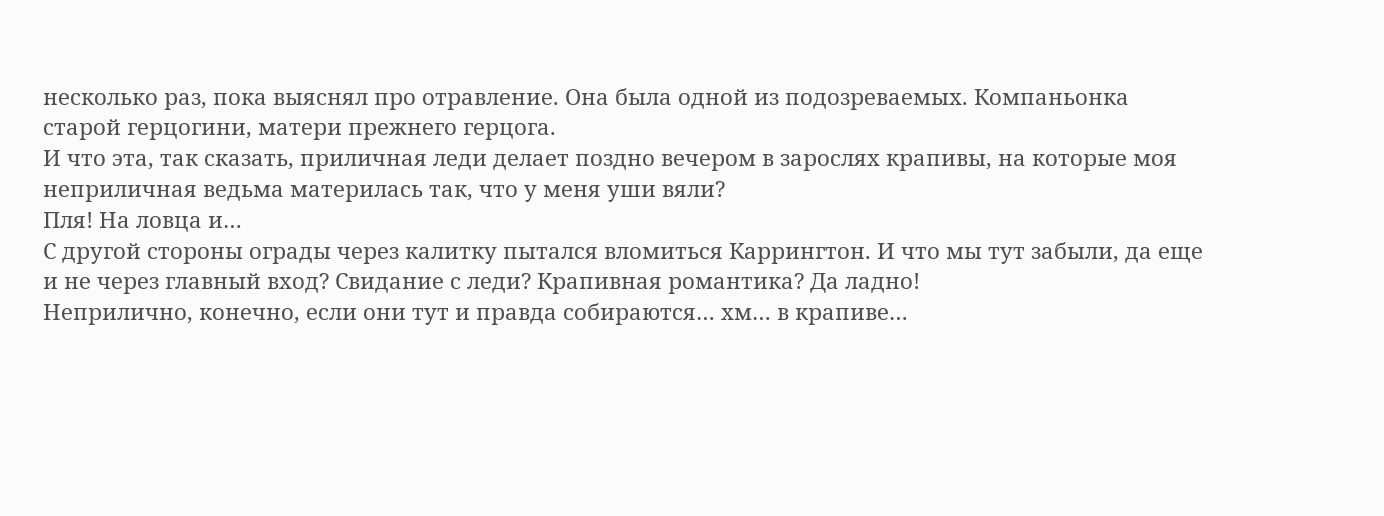несколько раз, пока выяснял про отравление. Она была одной из подозреваемых. Компаньонка старой герцогини, матери прежнего герцога.
И что эта, так сказать, приличная леди делает поздно вечером в зарослях крапивы, на которые моя неприличная ведьма материлась так, что у меня уши вяли?
Пля! На ловца и…
С другой стороны ограды через калитку пытался вломиться Каррингтон. И что мы тут забыли, да еще и не через главный вход? Свидание с леди? Крапивная романтика? Да ладно!
Неприлично, конечно, если они тут и правда собираются… хм… в крапиве…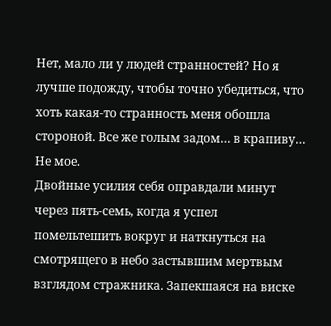Нет, мало ли у людей странностей? Но я лучше подожду, чтобы точно убедиться, что хоть какая-то странность меня обошла стороной. Все же голым задом… в крапиву… Не мое.
Двойные усилия себя оправдали минут через пять-семь, когда я успел помельтешить вокруг и наткнуться на смотрящего в небо застывшим мертвым взглядом стражника. Запекшаяся на виске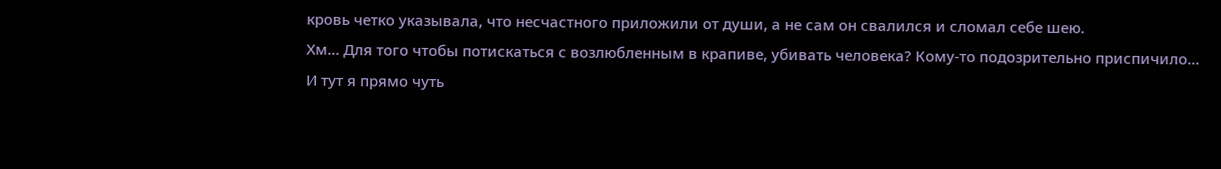кровь четко указывала, что несчастного приложили от души, а не сам он свалился и сломал себе шею.
Хм… Для того чтобы потискаться с возлюбленным в крапиве, убивать человека? Кому-то подозрительно приспичило…
И тут я прямо чуть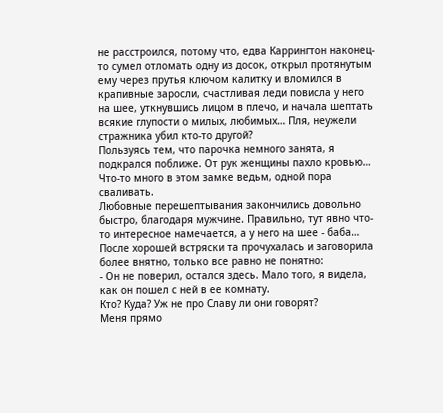не расстроился, потому что, едва Каррингтон наконец-то сумел отломать одну из досок, открыл протянутым ему через прутья ключом калитку и вломился в крапивные заросли, счастливая леди повисла у него на шее, уткнувшись лицом в плечо, и начала шептать всякие глупости о милых, любимых… Пля, неужели стражника убил кто-то другой?
Пользуясь тем, что парочка немного занята, я подкрался поближе. От рук женщины пахло кровью… Что-то много в этом замке ведьм, одной пора сваливать.
Любовные перешептывания закончились довольно быстро, благодаря мужчине. Правильно, тут явно что-то интересное намечается, а у него на шее - баба… После хорошей встряски та прочухалась и заговорила более внятно, только все равно не понятно:
- Он не поверил, остался здесь. Мало того, я видела, как он пошел с ней в ее комнату.
Кто? Куда? Уж не про Славу ли они говорят?
Меня прямо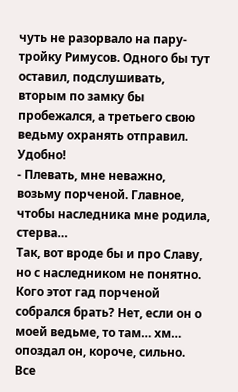чуть не разорвало на пару-тройку Римусов. Одного бы тут оставил, подслушивать, вторым по замку бы пробежался, а третьего свою ведьму охранять отправил. Удобно!
- Плевать, мне неважно, возьму порченой. Главное, чтобы наследника мне родила, стерва…
Так, вот вроде бы и про Славу, но с наследником не понятно. Кого этот гад порченой собрался брать? Нет, если он о моей ведьме, то там… хм… опоздал он, короче, сильно. Все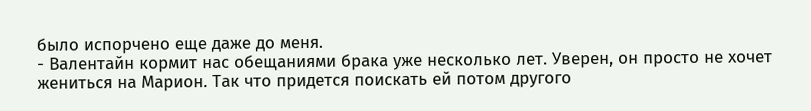было испорчено еще даже до меня.
- Валентайн кормит нас обещаниями брака уже несколько лет. Уверен, он просто не хочет жениться на Марион. Так что придется поискать ей потом другого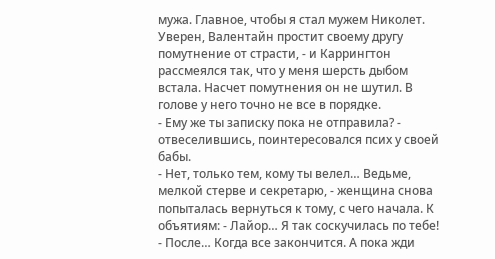мужа. Главное, чтобы я стал мужем Николет. Уверен, Валентайн простит своему другу помутнение от страсти, - и Каррингтон рассмеялся так, что у меня шерсть дыбом встала. Насчет помутнения он не шутил. В голове у него точно не все в порядке.
- Ему же ты записку пока не отправила? - отвеселившись, поинтересовался псих у своей бабы.
- Нет, только тем, кому ты велел… Ведьме, мелкой стерве и секретарю, - женщина снова попыталась вернуться к тому, с чего начала. К объятиям: - Лайор… Я так соскучилась по тебе!
- После… Когда все закончится. А пока жди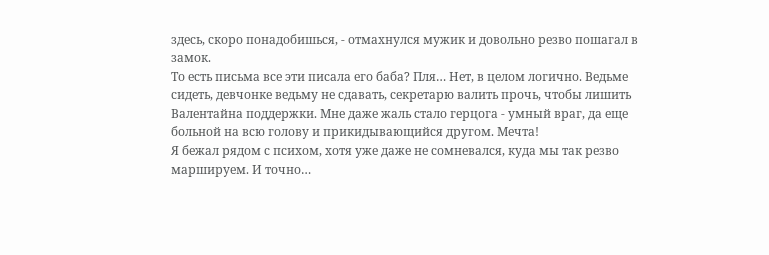здесь, скоро понадобишься, - отмахнулся мужик и довольно резво пошагал в замок.
То есть письма все эти писала его баба? Пля… Нет, в целом логично. Ведьме сидеть, девчонке ведьму не сдавать, секретарю валить прочь, чтобы лишить Валентайна поддержки. Мне даже жаль стало герцога - умный враг, да еще больной на всю голову и прикидывающийся другом. Мечта!
Я бежал рядом с психом, хотя уже даже не сомневался, куда мы так резво маршируем. И точно…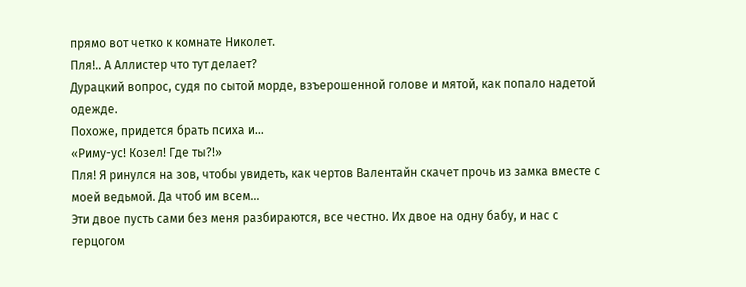прямо вот четко к комнате Николет.
Пля!.. А Аллистер что тут делает?
Дурацкий вопрос, судя по сытой морде, взъерошенной голове и мятой, как попало надетой одежде.
Похоже, придется брать психа и...
«Риму-ус! Козел! Где ты?!»
Пля! Я ринулся на зов, чтобы увидеть, как чертов Валентайн скачет прочь из замка вместе с моей ведьмой. Да чтоб им всем…
Эти двое пусть сами без меня разбираются, все честно. Их двое на одну бабу, и нас с герцогом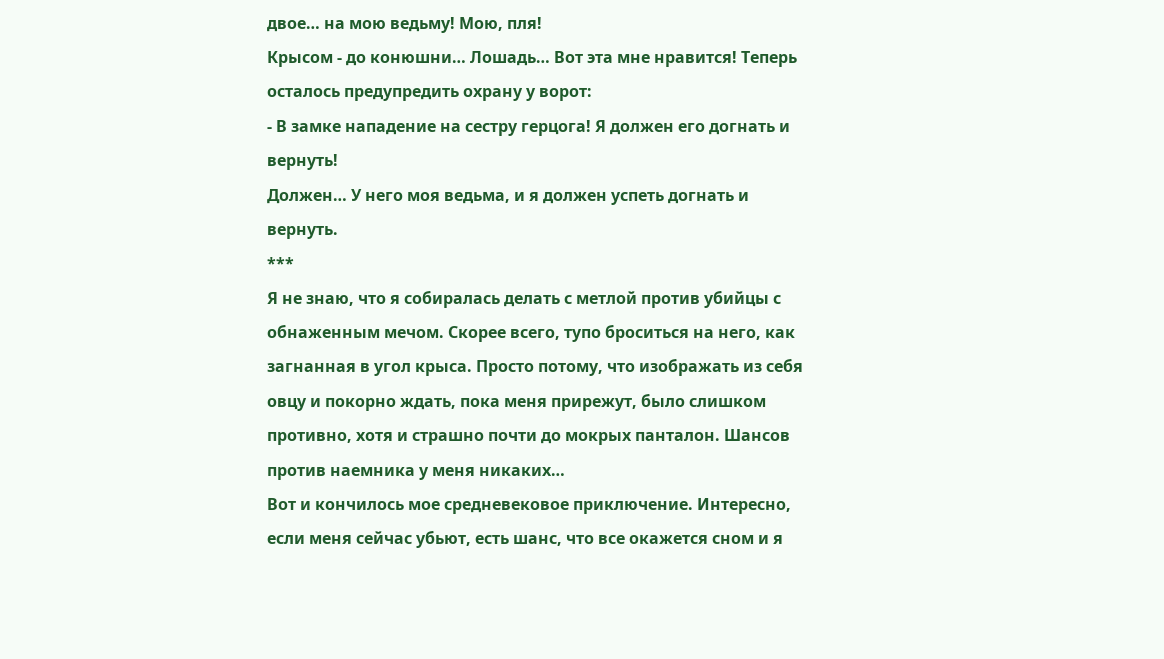двое… на мою ведьму! Мою, пля!
Крысом - до конюшни… Лошадь… Вот эта мне нравится! Теперь осталось предупредить охрану у ворот:
- В замке нападение на сестру герцога! Я должен его догнать и вернуть!
Должен… У него моя ведьма, и я должен успеть догнать и вернуть.
***
Я не знаю, что я собиралась делать с метлой против убийцы с обнаженным мечом. Скорее всего, тупо броситься на него, как загнанная в угол крыса. Просто потому, что изображать из себя овцу и покорно ждать, пока меня прирежут, было слишком противно, хотя и страшно почти до мокрых панталон. Шансов против наемника у меня никаких…
Вот и кончилось мое средневековое приключение. Интересно, если меня сейчас убьют, есть шанс, что все окажется сном и я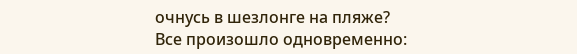очнусь в шезлонге на пляже?
Все произошло одновременно: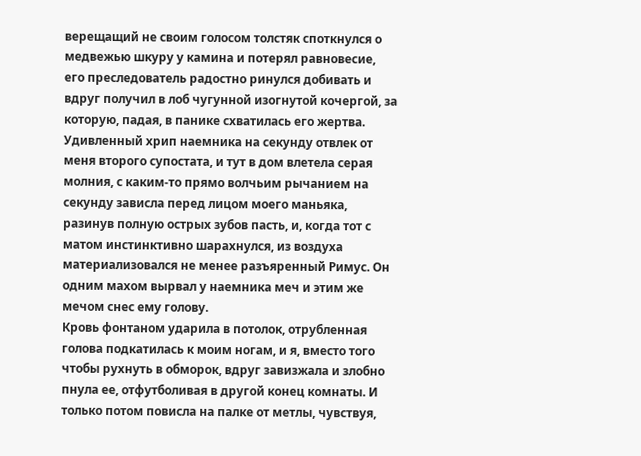верещащий не своим голосом толстяк споткнулся о медвежью шкуру у камина и потерял равновесие, его преследователь радостно ринулся добивать и вдруг получил в лоб чугунной изогнутой кочергой, за которую, падая, в панике схватилась его жертва. Удивленный хрип наемника на секунду отвлек от меня второго супостата, и тут в дом влетела серая молния, с каким-то прямо волчьим рычанием на секунду зависла перед лицом моего маньяка, разинув полную острых зубов пасть, и, когда тот с матом инстинктивно шарахнулся, из воздуха материализовался не менее разъяренный Римус. Он одним махом вырвал у наемника меч и этим же мечом снес ему голову.
Кровь фонтаном ударила в потолок, отрубленная голова подкатилась к моим ногам, и я, вместо того чтобы рухнуть в обморок, вдруг завизжала и злобно пнула ее, отфутболивая в другой конец комнаты. И только потом повисла на палке от метлы, чувствуя,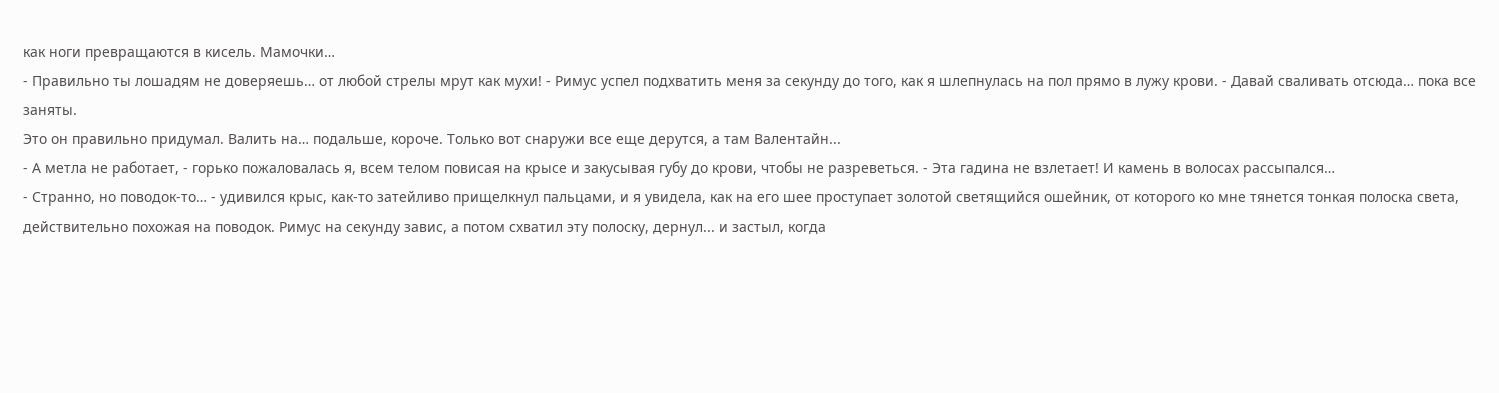как ноги превращаются в кисель. Мамочки…
- Правильно ты лошадям не доверяешь… от любой стрелы мрут как мухи! - Римус успел подхватить меня за секунду до того, как я шлепнулась на пол прямо в лужу крови. - Давай сваливать отсюда… пока все заняты.
Это он правильно придумал. Валить на… подальше, короче. Только вот снаружи все еще дерутся, а там Валентайн...
- А метла не работает, - горько пожаловалась я, всем телом повисая на крысе и закусывая губу до крови, чтобы не разреветься. - Эта гадина не взлетает! И камень в волосах рассыпался…
- Странно, но поводок-то… - удивился крыс, как-то затейливо прищелкнул пальцами, и я увидела, как на его шее проступает золотой светящийся ошейник, от которого ко мне тянется тонкая полоска света, действительно похожая на поводок. Римус на секунду завис, а потом схватил эту полоску, дернул... и застыл, когда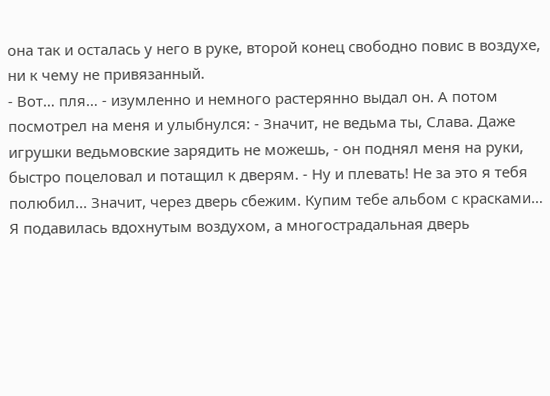она так и осталась у него в руке, второй конец свободно повис в воздухе, ни к чему не привязанный.
- Вот… пля… - изумленно и немного растерянно выдал он. А потом посмотрел на меня и улыбнулся: - Значит, не ведьма ты, Слава. Даже игрушки ведьмовские зарядить не можешь, - он поднял меня на руки, быстро поцеловал и потащил к дверям. - Ну и плевать! Не за это я тебя полюбил... Значит, через дверь сбежим. Купим тебе альбом с красками…
Я подавилась вдохнутым воздухом, а многострадальная дверь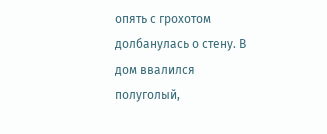опять с грохотом долбанулась о стену. В дом ввалился полуголый,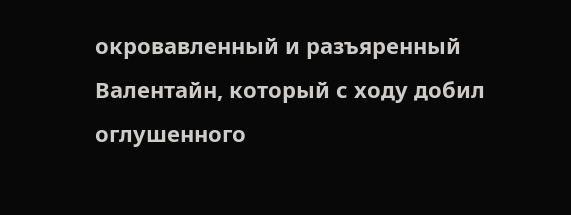окровавленный и разъяренный Валентайн, который с ходу добил оглушенного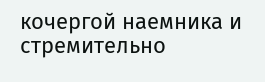кочергой наемника и стремительно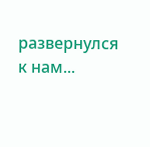развернулся к нам...